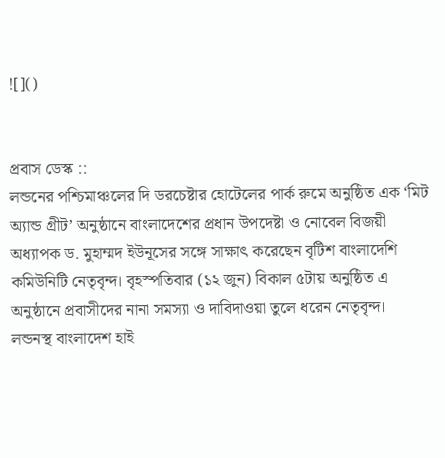![]()


প্রবাস ডেস্ক ::
লন্ডনের পশ্চিমাঞ্চলের দি ডরচেষ্টার হোটেলের পার্ক রুমে অনুষ্ঠিত এক ‘মিট অ্যান্ড গ্রীট’ অনুষ্ঠানে বাংলাদেশের প্রধান উপদেষ্টা ও নোবেল বিজয়ী অধ্যাপক ড. মুহাম্মদ ইউনূসের সঙ্গে সাক্ষাৎ করেছেন বৃটিশ বাংলাদেশি কমিউনিটি নেতৃবৃন্দ। বৃহস্পতিবার (১২ জুন) বিকাল ৫টায় অনুষ্ঠিত এ অনুষ্ঠানে প্রবাসীদের নানা সমস্যা ও দাবিদাওয়া তুলে ধরেন নেতৃবৃন্দ।
লন্ডনস্থ বাংলাদেশ হাই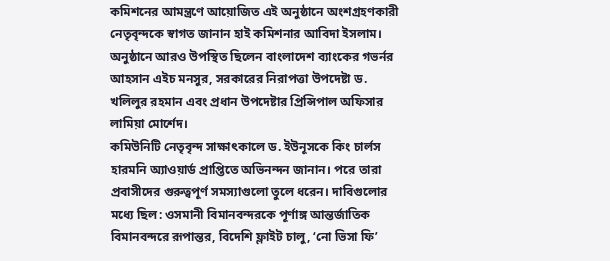কমিশনের আমন্ত্রণে আয়োজিত এই অনুষ্ঠানে অংশগ্রহণকারী নেতৃবৃন্দকে স্বাগত জানান হাই কমিশনার আবিদা ইসলাম। অনুষ্ঠানে আরও উপস্থিত ছিলেন বাংলাদেশ ব্যাংকের গভর্নর আহসান এইচ মনসুর, সরকারের নিরাপত্তা উপদেষ্টা ড. খলিলুর রহমান এবং প্রধান উপদেষ্টার প্রিন্সিপাল অফিসার লামিয়া মোর্শেদ।
কমিউনিটি নেতৃবৃন্দ সাক্ষাৎকালে ড. ইউনূসকে কিং চার্লস হারমনি অ্যাওয়ার্ড প্রাপ্তিতে অভিনন্দন জানান। পরে তারা প্রবাসীদের গুরুত্বপূর্ণ সমস্যাগুলো তুলে ধরেন। দাবিগুলোর মধ্যে ছিল: ওসমানী বিমানবন্দরকে পূর্ণাঙ্গ আন্তর্জাতিক বিমানবন্দরে রূপান্তর, বিদেশি ফ্লাইট চালু, ‘নো ভিসা ফি’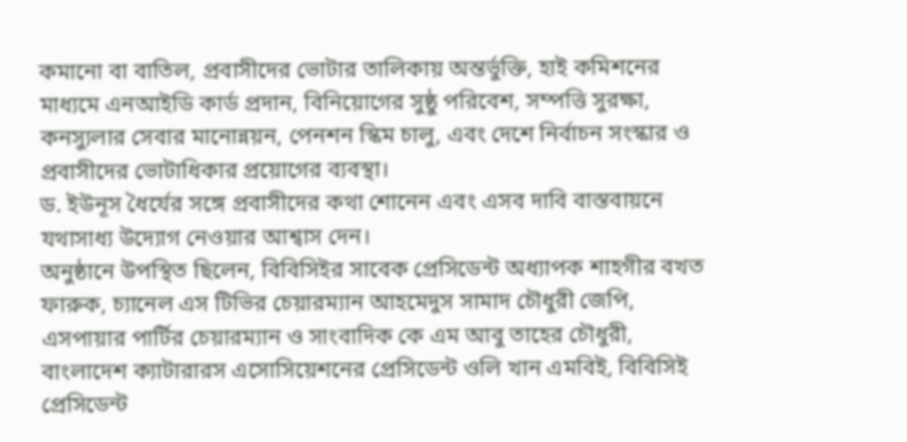কমানো বা বাতিল, প্রবাসীদের ভোটার তালিকায় অন্তর্ভুক্তি, হাই কমিশনের মাধ্যমে এনআইডি কার্ড প্রদান, বিনিয়োগের সুষ্ঠু পরিবেশ, সম্পত্তি সুরক্ষা, কনস্যুলার সেবার মানোন্নয়ন, পেনশন স্কিম চালু, এবং দেশে নির্বাচন সংস্কার ও প্রবাসীদের ভোটাধিকার প্রয়োগের ব্যবস্থা।
ড. ইউনূস ধৈর্যের সঙ্গে প্রবাসীদের কথা শোনেন এবং এসব দাবি বাস্তবায়নে যথাসাধ্য উদ্যোগ নেওয়ার আশ্বাস দেন।
অনুষ্ঠানে উপস্থিত ছিলেন, বিবিসিইর সাবেক প্রেসিডেন্ট অধ্যাপক শাহগীর বখত ফারুক, চ্যানেল এস টিভির চেয়ারম্যান আহমেদুস সামাদ চৌধুরী জেপি, এসপায়ার পার্টির চেয়ারম্যান ও সাংবাদিক কে এম আবু তাহের চৌধুরী, বাংলাদেশ ক্যাটারারস এসোসিয়েশনের প্রেসিডেন্ট ওলি খান এমবিই, বিবিসিই প্রেসিডেন্ট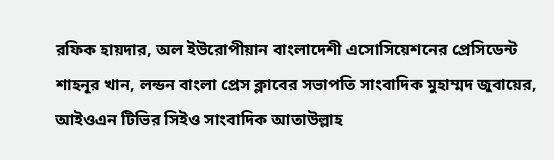রফিক হায়দার, অল ইউরোপীয়ান বাংলাদেশী এসোসিয়েশনের প্রেসিডেন্ট শাহনূর খান, লন্ডন বাংলা প্রেস ক্লাবের সভাপতি সাংবাদিক মুহাম্মদ জুবায়ের, আইওএন টিভির সিইও সাংবাদিক আতাউল্লাহ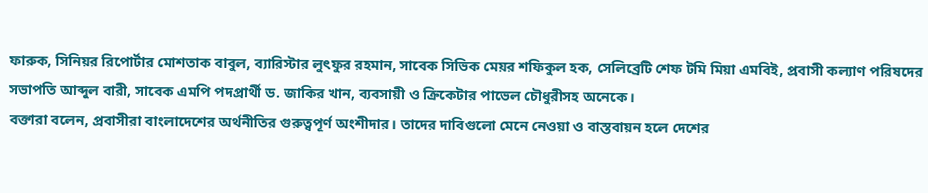ফারুক, সিনিয়র রিপোর্টার মোশতাক বাবুল, ব্যারিস্টার লুৎফুর রহমান, সাবেক সিভিক মেয়র শফিকুল হক, সেলিব্রেটি শেফ টমি মিয়া এমবিই, প্রবাসী কল্যাণ পরিষদের সভাপতি আব্দুল বারী, সাবেক এমপি পদপ্রার্থী ড. জাকির খান, ব্যবসায়ী ও ক্রিকেটার পাভেল চৌধুরীসহ অনেকে।
বক্তারা বলেন, প্রবাসীরা বাংলাদেশের অর্থনীতির গুরুত্বপূর্ণ অংশীদার। তাদের দাবিগুলো মেনে নেওয়া ও বাস্তবায়ন হলে দেশের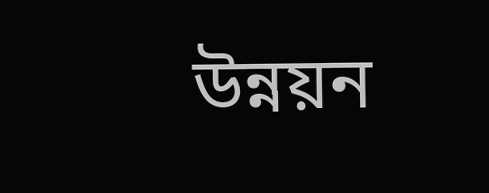উন্নয়ন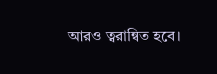আরও ত্বরান্বিত হবে।